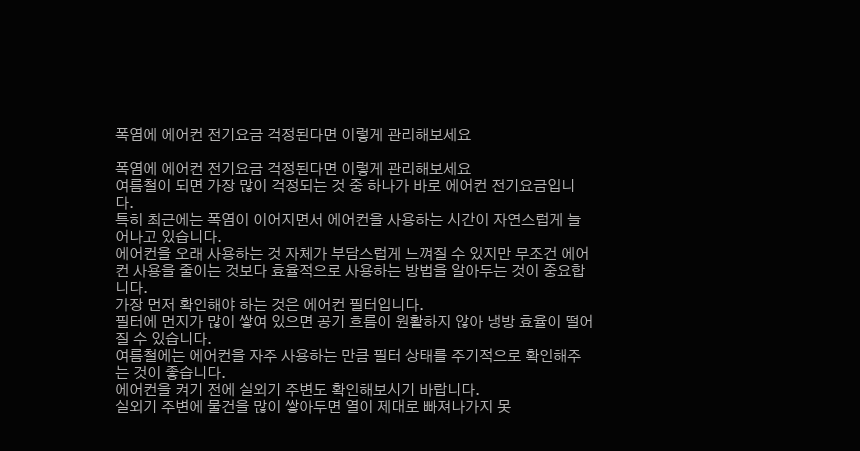폭염에 에어컨 전기요금 걱정된다면 이렇게 관리해보세요

폭염에 에어컨 전기요금 걱정된다면 이렇게 관리해보세요
여름철이 되면 가장 많이 걱정되는 것 중 하나가 바로 에어컨 전기요금입니다.
특히 최근에는 폭염이 이어지면서 에어컨을 사용하는 시간이 자연스럽게 늘어나고 있습니다.
에어컨을 오래 사용하는 것 자체가 부담스럽게 느껴질 수 있지만 무조건 에어컨 사용을 줄이는 것보다 효율적으로 사용하는 방법을 알아두는 것이 중요합니다.
가장 먼저 확인해야 하는 것은 에어컨 필터입니다.
필터에 먼지가 많이 쌓여 있으면 공기 흐름이 원활하지 않아 냉방 효율이 떨어질 수 있습니다.
여름철에는 에어컨을 자주 사용하는 만큼 필터 상태를 주기적으로 확인해주는 것이 좋습니다.
에어컨을 켜기 전에 실외기 주변도 확인해보시기 바랍니다.
실외기 주변에 물건을 많이 쌓아두면 열이 제대로 빠져나가지 못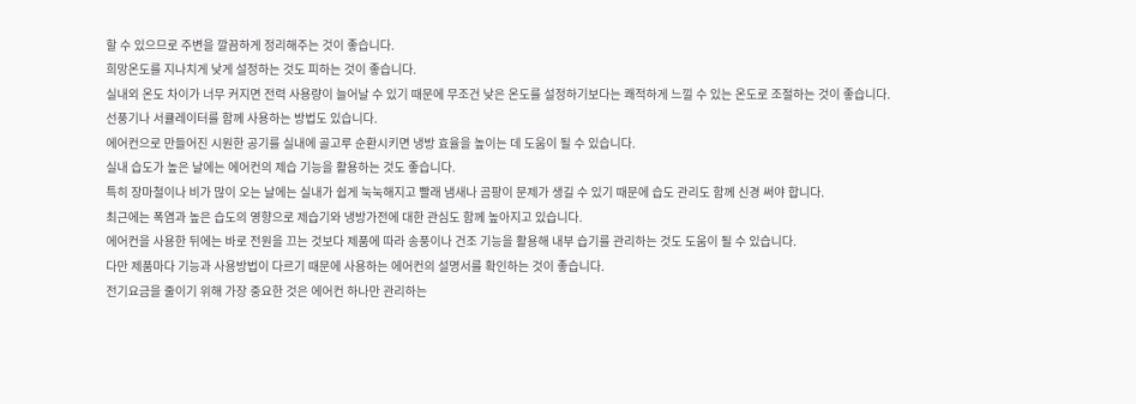할 수 있으므로 주변을 깔끔하게 정리해주는 것이 좋습니다.
희망온도를 지나치게 낮게 설정하는 것도 피하는 것이 좋습니다.
실내외 온도 차이가 너무 커지면 전력 사용량이 늘어날 수 있기 때문에 무조건 낮은 온도를 설정하기보다는 쾌적하게 느낄 수 있는 온도로 조절하는 것이 좋습니다.
선풍기나 서큘레이터를 함께 사용하는 방법도 있습니다.
에어컨으로 만들어진 시원한 공기를 실내에 골고루 순환시키면 냉방 효율을 높이는 데 도움이 될 수 있습니다.
실내 습도가 높은 날에는 에어컨의 제습 기능을 활용하는 것도 좋습니다.
특히 장마철이나 비가 많이 오는 날에는 실내가 쉽게 눅눅해지고 빨래 냄새나 곰팡이 문제가 생길 수 있기 때문에 습도 관리도 함께 신경 써야 합니다.
최근에는 폭염과 높은 습도의 영향으로 제습기와 냉방가전에 대한 관심도 함께 높아지고 있습니다.
에어컨을 사용한 뒤에는 바로 전원을 끄는 것보다 제품에 따라 송풍이나 건조 기능을 활용해 내부 습기를 관리하는 것도 도움이 될 수 있습니다.
다만 제품마다 기능과 사용방법이 다르기 때문에 사용하는 에어컨의 설명서를 확인하는 것이 좋습니다.
전기요금을 줄이기 위해 가장 중요한 것은 에어컨 하나만 관리하는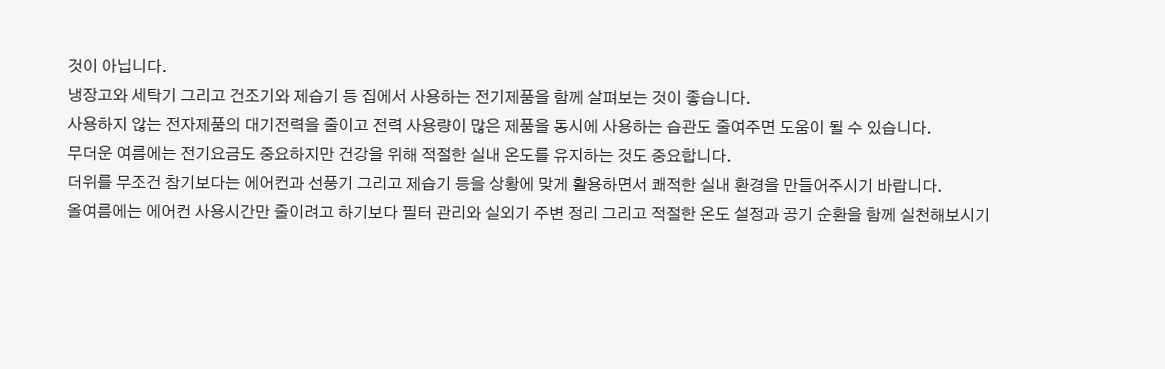것이 아닙니다.
냉장고와 세탁기 그리고 건조기와 제습기 등 집에서 사용하는 전기제품을 함께 살펴보는 것이 좋습니다.
사용하지 않는 전자제품의 대기전력을 줄이고 전력 사용량이 많은 제품을 동시에 사용하는 습관도 줄여주면 도움이 될 수 있습니다.
무더운 여름에는 전기요금도 중요하지만 건강을 위해 적절한 실내 온도를 유지하는 것도 중요합니다.
더위를 무조건 참기보다는 에어컨과 선풍기 그리고 제습기 등을 상황에 맞게 활용하면서 쾌적한 실내 환경을 만들어주시기 바랍니다.
올여름에는 에어컨 사용시간만 줄이려고 하기보다 필터 관리와 실외기 주변 정리 그리고 적절한 온도 설정과 공기 순환을 함께 실천해보시기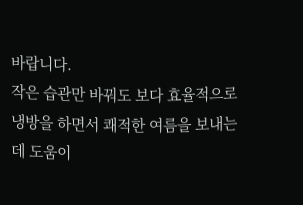바랍니다.
작은 습관만 바꿔도 보다 효율적으로 냉방을 하면서 쾌적한 여름을 보내는 데 도움이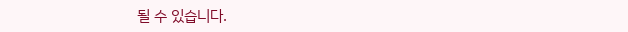될 수 있습니다.